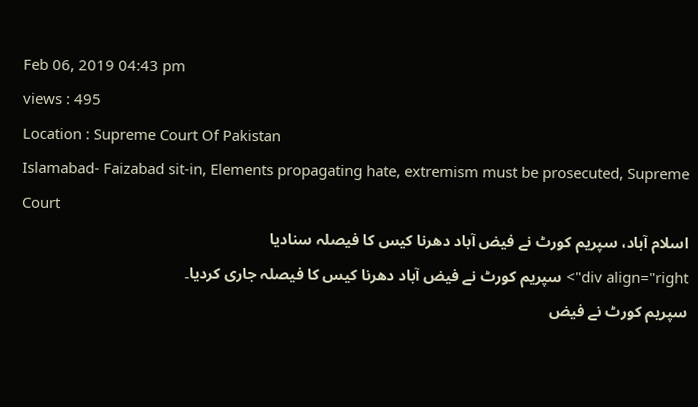Feb 06, 2019 04:43 pm
views : 495
Location : Supreme Court Of Pakistan
Islamabad- Faizabad sit-in, Elements propagating hate, extremism must be prosecuted, Supreme Court
اسلام آباد، سپریم کورٹ نے فیض آباد دھرنا کیس کا فیصلہ سنادیا
div align="right"> سپریم کورٹ نے فیض آباد دھرنا کیس کا فیصلہ جاری کردیا۔
سپریم کورٹ نے فیض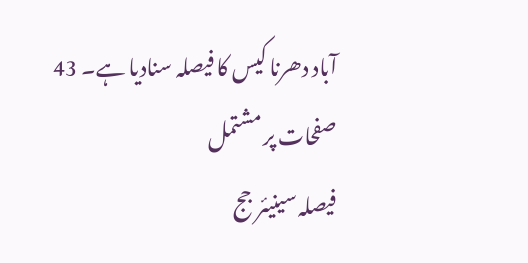آباد دھرنا کیس کا فیصلہ سنادیا ہے۔ 43 صفحات پر مشتمل
فیصلہ سینیئر جج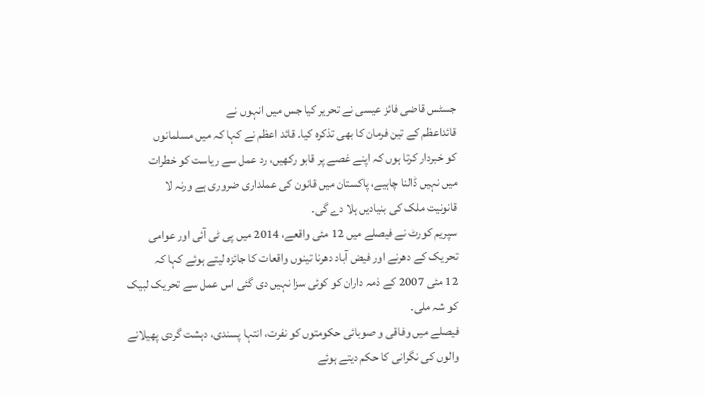جسٹس قاضی فائز عیسی نے تحریر کیا جس میں انہوں نے
قائداعظم کے تین فرمان کا بھی تذکرہ کیا۔ قائد اعظم نے کہا کہ میں مسلمانوں
کو خبردار کرتا ہوں کہ اپنے غصے پر قابو رکھیں، رد عمل سے ریاست کو خطرات
میں نہیں ڈالنا چاہیے، پاکستان میں قانون کی عملداری ضروری ہے ورنہ لا
قانونیت ملک کی بنیادیں ہلا دے گی۔
سپریم کورٹ نے فیصلے میں 12 مئی واقعے، 2014 میں پی ٹی آئی اور عوامی
تحریک کے دھرنے اور فیض آباد دھرنا تینوں واقعات کا جائزہ لیتے ہوئے کہا کہ
12 مئی 2007 کے ذمہ داران کو کوئی سزا نہیں دی گئی اس عمل سے تحریک لبیک
کو شہ ملی۔
فیصلے میں وفاقی و صوبائی حکومتوں کو نفرت، انتہا پسندی، دہشت گردی پھیلانے
والوں کی نگرانی کا حکم دیتے ہوئے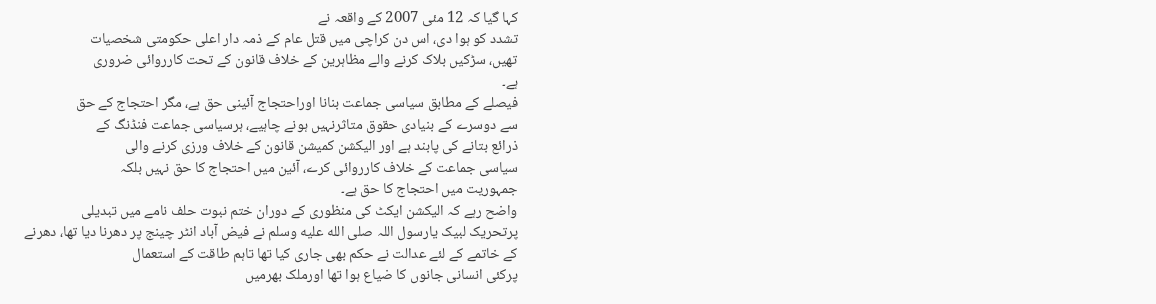کہا گیا کہ 12 مئی 2007 کے واقعہ نے
تشدد کو ہوا دی، اس دن کراچی میں قتل عام کے ذمہ دار اعلی حکومتی شخصیات
تھیں، سڑکیں بلاک کرنے والے مظاہرین کے خلاف قانون کے تحت کارروائی ضروری
ہے۔
فیصلے کے مطابق سیاسی جماعت بنانا اوراحتجاج آئینی حق ہے، مگر احتجاج کے حق
سے دوسرے کے بنیادی حقوق متاثرنہیں ہونے چاہیے، ہرسیاسی جماعت فنڈنگ کے
ذرائع بتانے کی پابند ہے اور الیکشن کمیشن قانون کے خلاف ورزی کرنے والی
سیاسی جماعت کے خلاف کارروائی کرے، آئین میں احتجاج کا حق نہیں بلکہ
جمہوریت میں احتجاج کا حق ہے۔
واضح رہے کہ الیکشن ایکٹ کی منظوری کے دوران ختم نبوت حلف نامے میں تبدیلی
پرتحریک لبیک یارسول اللہ صلى الله عليه وسلم نے فیض آباد انٹر چینج پر دھرنا دیا تھا، دھرنے
کے خاتمے کے لئے عدالت نے حکم بھی جاری کیا تھا تاہم طاقت کے استعمال
پرکئی انسانی جانوں کا ضیاع ہوا تھا اورملک بھرمیں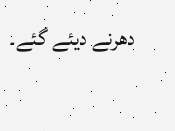دھرنے دیئے گئے۔